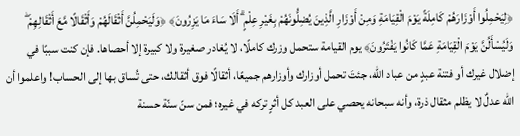﴿لِيَحْمِلُوا أَوْزَارَهُمْ كَامِلَةً يَوْمَ الْقِيَامَةِ وَمِنْ أَوْزَارِ الَّذِينَ يُضِلُّونَهُمْ بِغَيْرِ عِلْمٍ ۗ أَلَا سَاءَ مَا يَزِرُونَ﴾ ﴿وَلَيَحْمِلُنَّ أَثْقَالَهُمْ وَأَثْقَالًا مَّعَ أَثْقَالِهِمْ ۖ وَلَيُسْأَلُنَّ يَوْمَ الْقِيَامَةِ عَمَّا كَانُوا يَفْتَرُونَ﴾ يوم القيامة ستحمل وزرك كاملًا، لا يُغادر صغيرة ولا كبيرة إلا أحصاها. فإن كنت سببًا في إضلال غيرك أو فتنة عبدٍ من عباد الله، جئتَ تحمل أوزارك وأوزارهم جميعًا، أثقالًا فوق أثقالك، حتى تُساق بها إلى الحساب! واعلموا أن الله عدلٌ لا يظلم مثقال ذرة، وأنه سبحانه يحصي على العبد كل أثرٍ تركه في غيره؛ فمن سنّ سنّة حسنة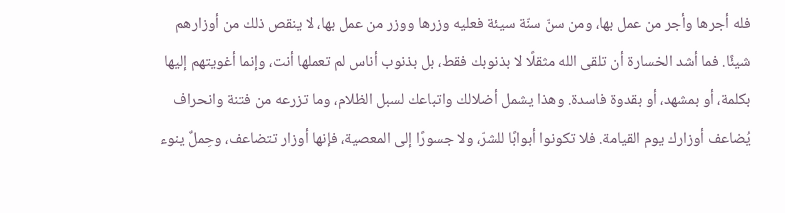فله أجرها وأجر من عمل بها، ومن سنّ سنّة سيئة فعليه وزرها ووزر من عمل بها، لا ينقص ذلك من أوزارهم شيئًا. فما أشد الخسارة أن تلقى الله مثقلًا لا بذنوبك فقط، بل بذنوب أناس لم تعملها أنت، وإنما أغويتهم إليها بكلمة، أو بمشهد، أو بقدوة فاسدة. وهذا يشمل أضلالك واتباعك لسبل الظلام، وما تزرعه من فتنة وانحراف يُضاعف أوزارك يوم القيامة. فلا تكونوا أبوابًا للشرّ، ولا جسورًا إلى المعصية، فإنها أوزار تتضاعف، وحِملٌ ينوء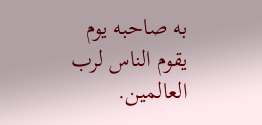به صاحبه يوم يقوم الناس لرب العالمين.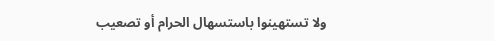ولا تستهينوا باستسهال الحرام أو تصعيب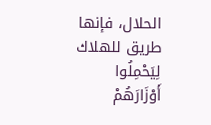الحلال، فإنها طريق للهلاك
لِيَحْمِلُوا أَوْزَارَهُمْ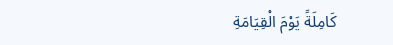كَامِلَةً يَوْمَ الْقِيَامَةِ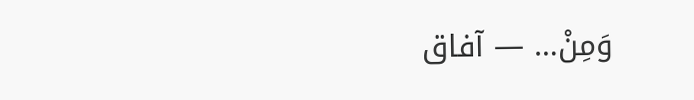وَمِنْ… — آفاق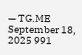— TG.ME
September 18, 2025 991